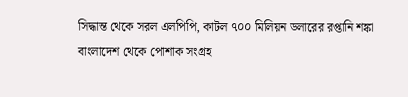সিদ্ধান্ত থেকে সরল এলপিপি, কাটল ৭০০ মিলিয়ন ডলারের রপ্তানি শঙ্কা
বাংলাদেশ থেকে পোশাক সংগ্রহ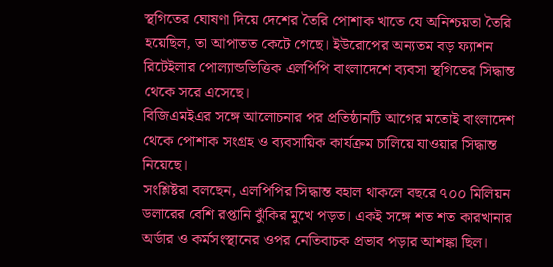স্থগিতের ঘোষণা দিয়ে দেশের তৈরি পোশাক খাতে যে অনিশ্চয়তা তৈরি হয়েছিল, তা আপাতত কেটে গেছে। ইউরোপের অন্যতম বড় ফ্যাশন রিটেইলার পোল্যান্ডভিত্তিক এলপিপি বাংলাদেশে ব্যবসা স্থগিতের সিদ্ধান্ত থেকে সরে এসেছে।
বিজিএমইএর সঙ্গে আলোচনার পর প্রতিষ্ঠানটি আগের মতোই বাংলাদেশ থেকে পোশাক সংগ্রহ ও ব্যবসায়িক কার্যক্রম চালিয়ে যাওয়ার সিদ্ধান্ত নিয়েছে।
সংশ্লিষ্টরা বলছেন, এলপিপির সিদ্ধান্ত বহাল থাকলে বছরে ৭০০ মিলিয়ন ডলারের বেশি রপ্তানি ঝুঁকির মুখে পড়ত। একই সঙ্গে শত শত কারখানার অর্ডার ও কর্মসংস্থানের ওপর নেতিবাচক প্রভাব পড়ার আশঙ্কা ছিল।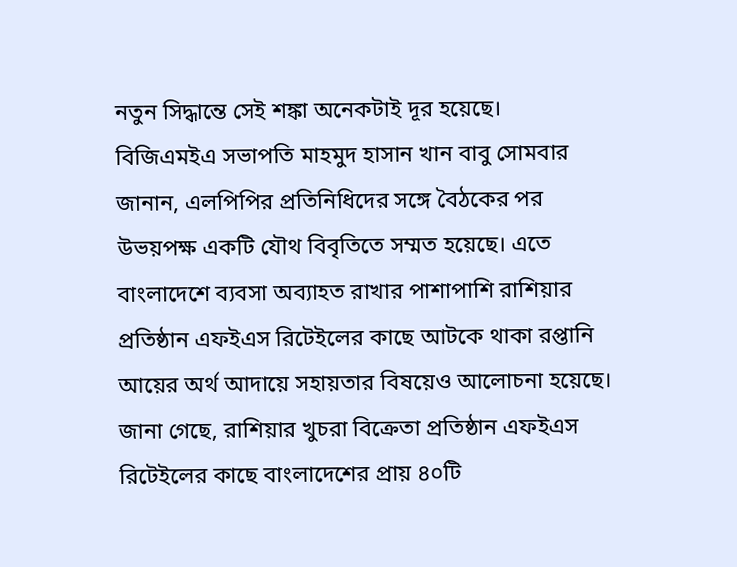নতুন সিদ্ধান্তে সেই শঙ্কা অনেকটাই দূর হয়েছে।
বিজিএমইএ সভাপতি মাহমুদ হাসান খান বাবু সোমবার জানান, এলপিপির প্রতিনিধিদের সঙ্গে বৈঠকের পর উভয়পক্ষ একটি যৌথ বিবৃতিতে সম্মত হয়েছে। এতে বাংলাদেশে ব্যবসা অব্যাহত রাখার পাশাপাশি রাশিয়ার প্রতিষ্ঠান এফইএস রিটেইলের কাছে আটকে থাকা রপ্তানি আয়ের অর্থ আদায়ে সহায়তার বিষয়েও আলোচনা হয়েছে।
জানা গেছে, রাশিয়ার খুচরা বিক্রেতা প্রতিষ্ঠান এফইএস রিটেইলের কাছে বাংলাদেশের প্রায় ৪০টি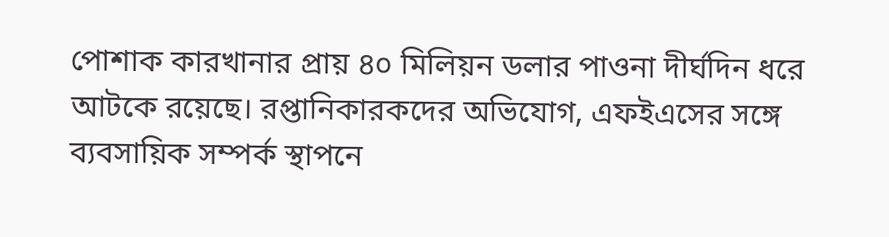পোশাক কারখানার প্রায় ৪০ মিলিয়ন ডলার পাওনা দীর্ঘদিন ধরে আটকে রয়েছে। রপ্তানিকারকদের অভিযোগ, এফইএসের সঙ্গে ব্যবসায়িক সম্পর্ক স্থাপনে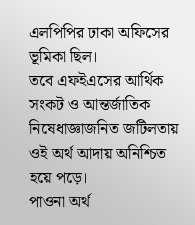এলপিপির ঢাকা অফিসের ভূমিকা ছিল।
তবে এফইএসের আর্থিক সংকট ও আন্তর্জাতিক নিষেধাজ্ঞাজনিত জটিলতায় ওই অর্থ আদায় অনিশ্চিত হয়ে পড়ে।
পাওনা অর্থ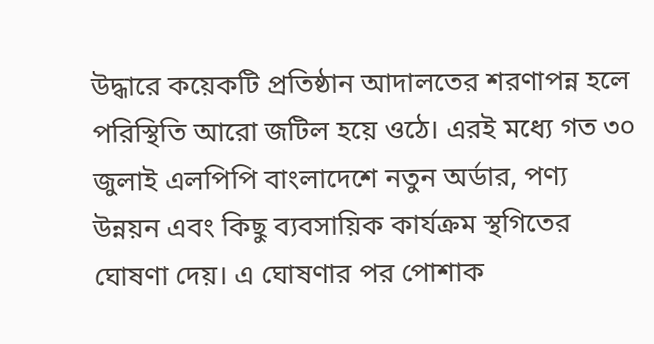উদ্ধারে কয়েকটি প্রতিষ্ঠান আদালতের শরণাপন্ন হলে পরিস্থিতি আরো জটিল হয়ে ওঠে। এরই মধ্যে গত ৩০ জুলাই এলপিপি বাংলাদেশে নতুন অর্ডার, পণ্য উন্নয়ন এবং কিছু ব্যবসায়িক কার্যক্রম স্থগিতের ঘোষণা দেয়। এ ঘোষণার পর পোশাক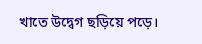খাতে উদ্বেগ ছড়িয়ে পড়ে।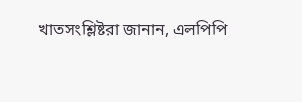খাতসংশ্লিষ্টরা জানান, এলপিপি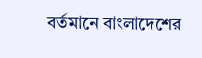বর্তমানে বাংলাদেশের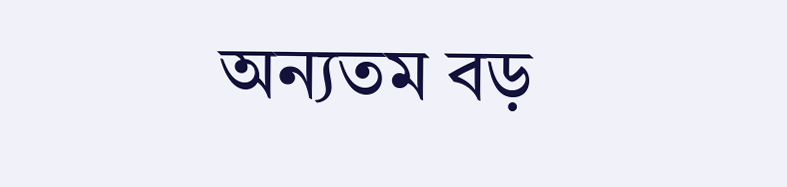অন্যতম বড়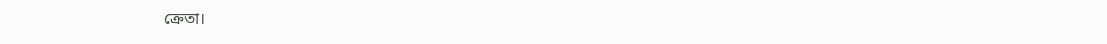ক্রেতা।